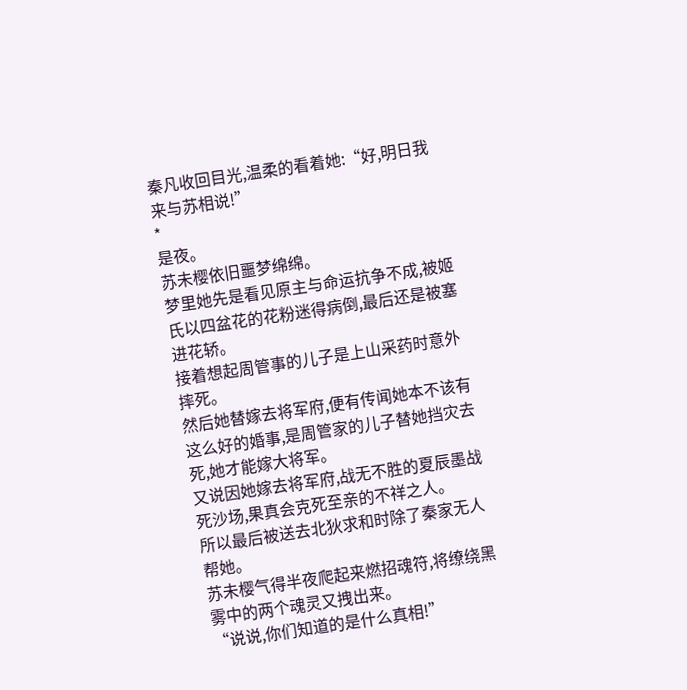秦凡收回目光,温柔的看着她:“好,明日我来与苏相说!”
*
是夜。
苏未樱依旧噩梦绵绵。
梦里她先是看见原主与命运抗争不成,被姬氏以四盆花的花粉迷得病倒,最后还是被塞进花轿。
接着想起周管事的儿子是上山采药时意外摔死。
然后她替嫁去将军府,便有传闻她本不该有这么好的婚事,是周管家的儿子替她挡灾去死,她才能嫁大将军。
又说因她嫁去将军府,战无不胜的夏辰墨战死沙场,果真会克死至亲的不祥之人。
所以最后被送去北狄求和时除了秦家无人帮她。
苏未樱气得半夜爬起来燃招魂符,将缭绕黑雾中的两个魂灵又拽出来。
“说说,你们知道的是什么真相!”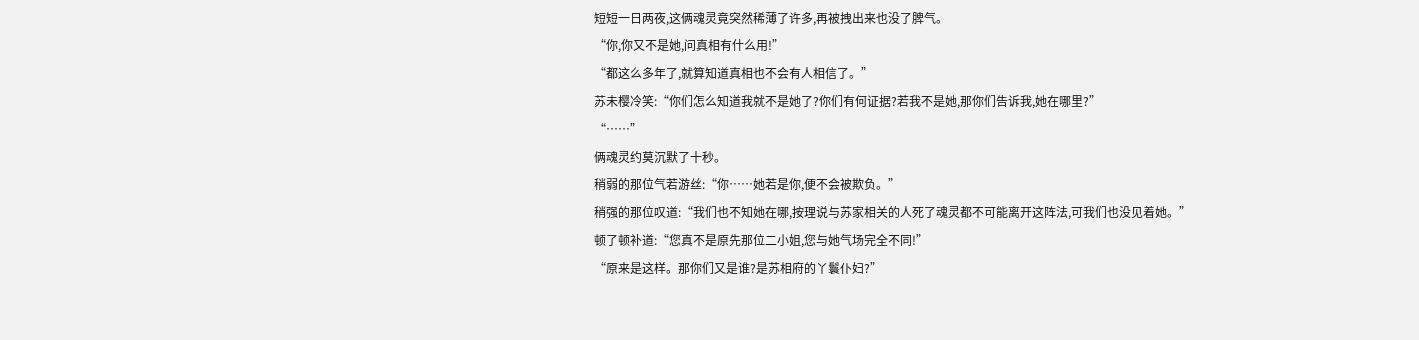短短一日两夜,这俩魂灵竟突然稀薄了许多,再被拽出来也没了脾气。
“你,你又不是她,问真相有什么用!”
“都这么多年了,就算知道真相也不会有人相信了。”
苏未樱冷笑:“你们怎么知道我就不是她了?你们有何证据?若我不是她,那你们告诉我,她在哪里?”
“……”
俩魂灵约莫沉默了十秒。
稍弱的那位气若游丝:“你……她若是你,便不会被欺负。”
稍强的那位叹道:“我们也不知她在哪,按理说与苏家相关的人死了魂灵都不可能离开这阵法,可我们也没见着她。”
顿了顿补道:“您真不是原先那位二小姐,您与她气场完全不同!”
“原来是这样。那你们又是谁?是苏相府的丫鬟仆妇?”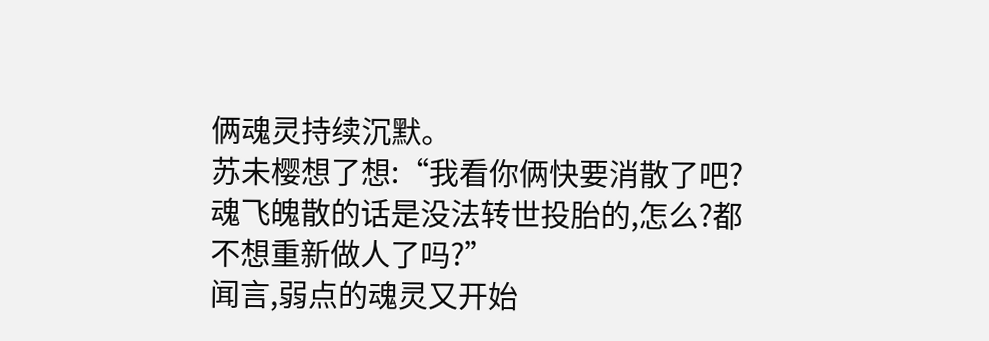俩魂灵持续沉默。
苏未樱想了想:“我看你俩快要消散了吧?魂飞魄散的话是没法转世投胎的,怎么?都不想重新做人了吗?”
闻言,弱点的魂灵又开始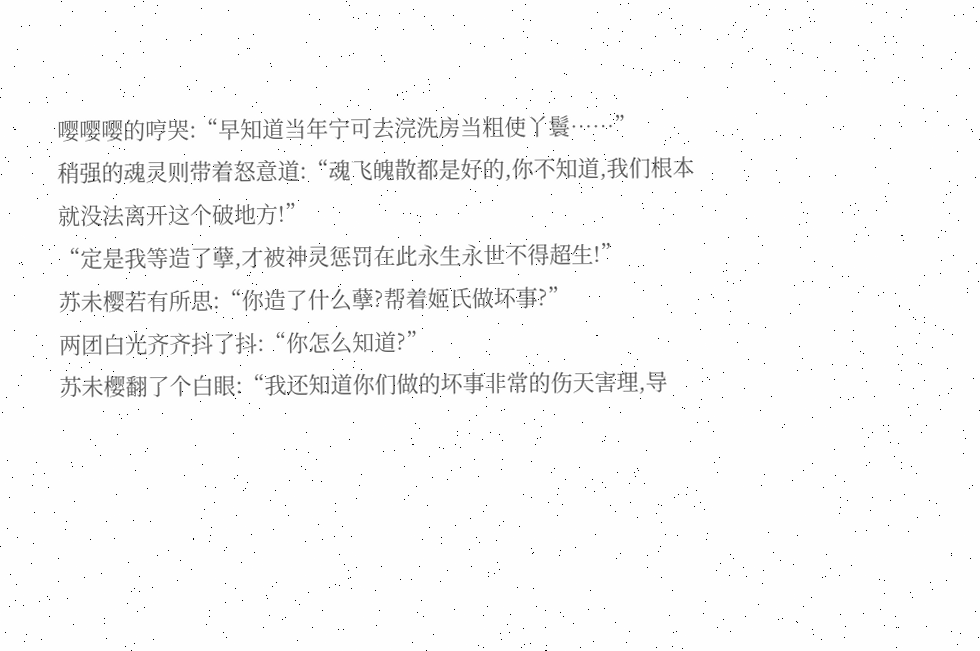嘤嘤嘤的哼哭:“早知道当年宁可去浣洗房当粗使丫鬟……”
稍强的魂灵则带着怒意道:“魂飞魄散都是好的,你不知道,我们根本就没法离开这个破地方!”
“定是我等造了孽,才被神灵惩罚在此永生永世不得超生!”
苏未樱若有所思:“你造了什么孽?帮着姬氏做坏事?”
两团白光齐齐抖了抖:“你怎么知道?”
苏未樱翻了个白眼:“我还知道你们做的坏事非常的伤天害理,导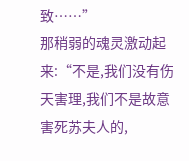致……”
那稍弱的魂灵激动起来:“不是,我们没有伤天害理,我们不是故意害死苏夫人的,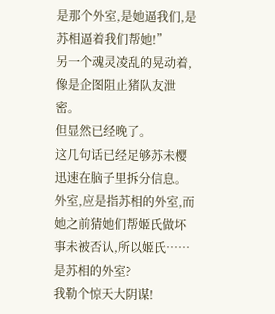是那个外室,是她逼我们,是苏相逼着我们帮她!”
另一个魂灵凌乱的晃动着,像是企图阻止猪队友泄密。
但显然已经晚了。
这几句话已经足够苏未樱迅速在脑子里拆分信息。
外室,应是指苏相的外室,而她之前猜她们帮姬氏做坏事未被否认,所以姬氏……是苏相的外室?
我勒个惊天大阴谋!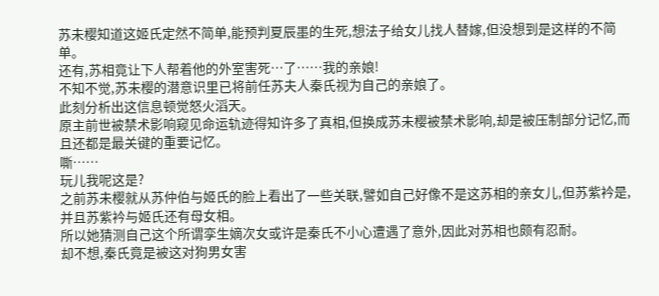苏未樱知道这姬氏定然不简单,能预判夏辰墨的生死,想法子给女儿找人替嫁,但没想到是这样的不简单。
还有,苏相竟让下人帮着他的外室害死…了……我的亲娘!
不知不觉,苏未樱的潜意识里已将前任苏夫人秦氏视为自己的亲娘了。
此刻分析出这信息顿觉怒火滔天。
原主前世被禁术影响窥见命运轨迹得知许多了真相,但换成苏未樱被禁术影响,却是被压制部分记忆,而且还都是最关键的重要记忆。
嘶……
玩儿我呢这是?
之前苏未樱就从苏仲伯与姬氏的脸上看出了一些关联,譬如自己好像不是这苏相的亲女儿,但苏紫衿是,并且苏紫衿与姬氏还有母女相。
所以她猜测自己这个所谓孪生嫡次女或许是秦氏不小心遭遇了意外,因此对苏相也颇有忍耐。
却不想,秦氏竟是被这对狗男女害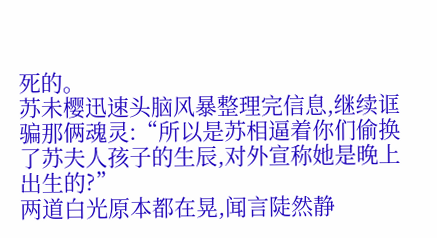死的。
苏未樱迅速头脑风暴整理完信息,继续诓骗那俩魂灵:“所以是苏相逼着你们偷换了苏夫人孩子的生辰,对外宣称她是晚上出生的?”
两道白光原本都在晃,闻言陡然静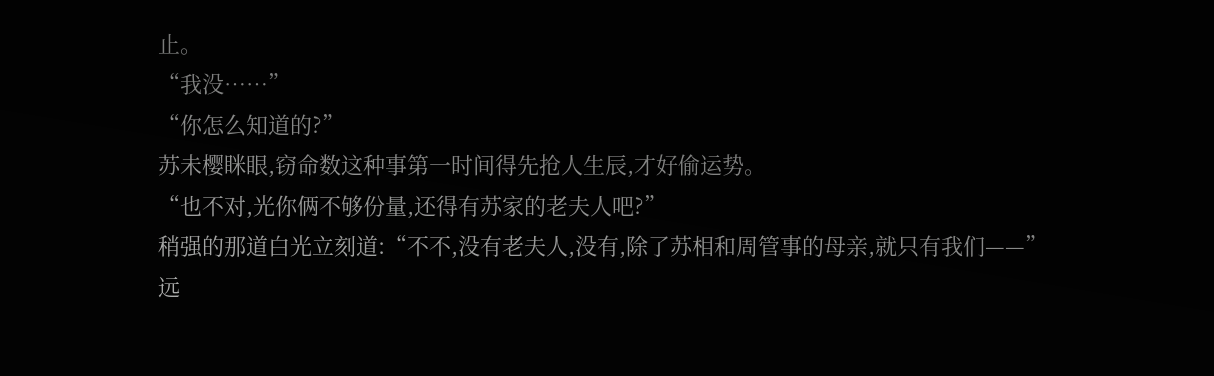止。
“我没……”
“你怎么知道的?”
苏未樱眯眼,窃命数这种事第一时间得先抢人生辰,才好偷运势。
“也不对,光你俩不够份量,还得有苏家的老夫人吧?”
稍强的那道白光立刻道:“不不,没有老夫人,没有,除了苏相和周管事的母亲,就只有我们——”
远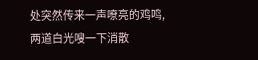处突然传来一声嘹亮的鸡鸣,两道白光嗖一下消散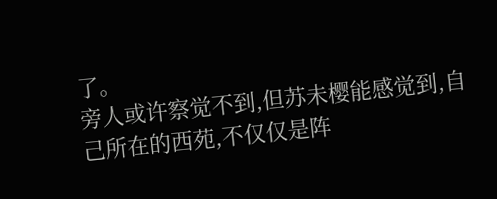了。
旁人或许察觉不到,但苏未樱能感觉到,自己所在的西苑,不仅仅是阵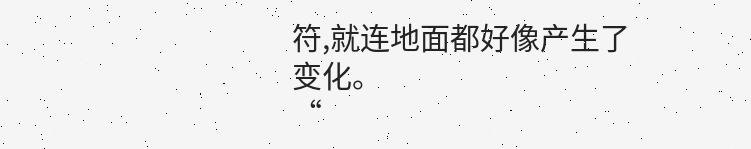符,就连地面都好像产生了变化。
“